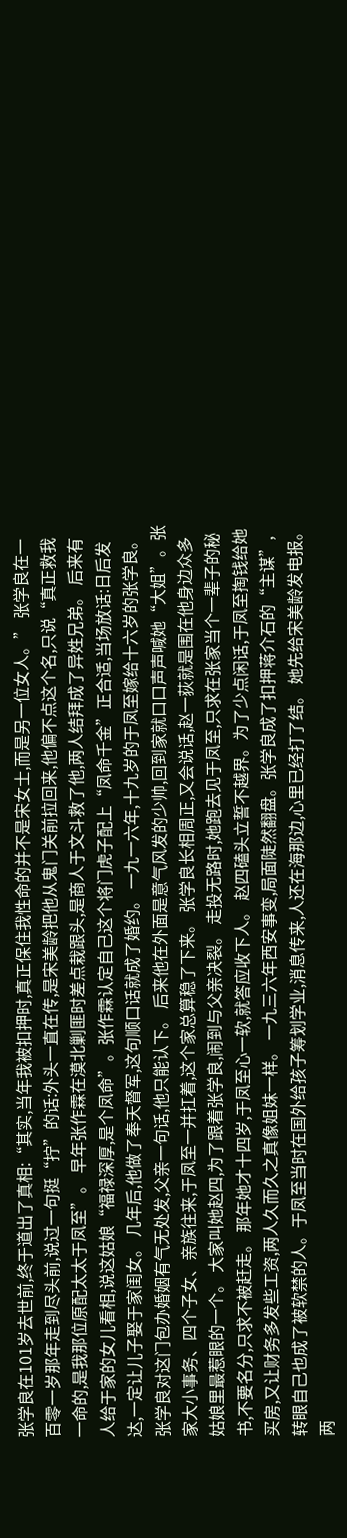张学良在101岁去世前,终于道出了真相:“其实,当年我被扣押时,真正保住我性命的并不是宋女士,而是另一位女人。” 张学良在一百零一岁那年走到尽头前,说过一句挺“拧”的话:外头一直在传,是宋美龄把他从鬼门关前拉回来,他偏不点这个名,只说“真正救我一命的,是我那位原配太太于凤至”。 早年张作霖在漠北剿匪时差点栽跟头,是商人于文斗救了他,两人结拜成了异姓兄弟。 后来有人给于家的女儿看相,说这姑娘“福禄深厚,是个凤命”。张作霖认定自己这个将门虎子配上“凤命千金”正合适,当场放话:日后发达,一定让儿子娶于家闺女。 几年后,他做了奉天督军,这句顺口话就成了婚约。 一九一六年,十九岁的于凤至嫁给十六岁的张学良。 张学良对这门包办婚姻有气无处发,父亲一句话,他只能认下。 后来他在外面是意气风发的少帅,回到家就口口声声喊她“大姐”。张家大小事务、四个子女、亲族往来,于凤至一并扛着,这个家总算稳了下来。 张学良长相周正,又会说话,赵一荻就是围在他身边众多姑娘里最惹眼的一个。 大家叫她赵四,为了跟着张学良,闹到与父亲决裂。 走投无路时,她跑去见于凤至,只求在张家当个一辈子的秘书,不要名分,只求不被赶走。 那年她才十四岁,于凤至心一软,就答应收下人。 赵四磕头立誓不越界。为了少点闲话,于凤至掏钱给她买房,又让财务多发些工资,两人久而久之真像姐妹一样。 一九三六年西安事变,局面陡然翻盘。张学良成了扣押蒋介石的“主谋”,转眼自己也成了被软禁的人。于凤至当时在国外给孩子筹划学业,消息传来,人还在海那边,心里已经打了结。 她先给宋美龄发电报。两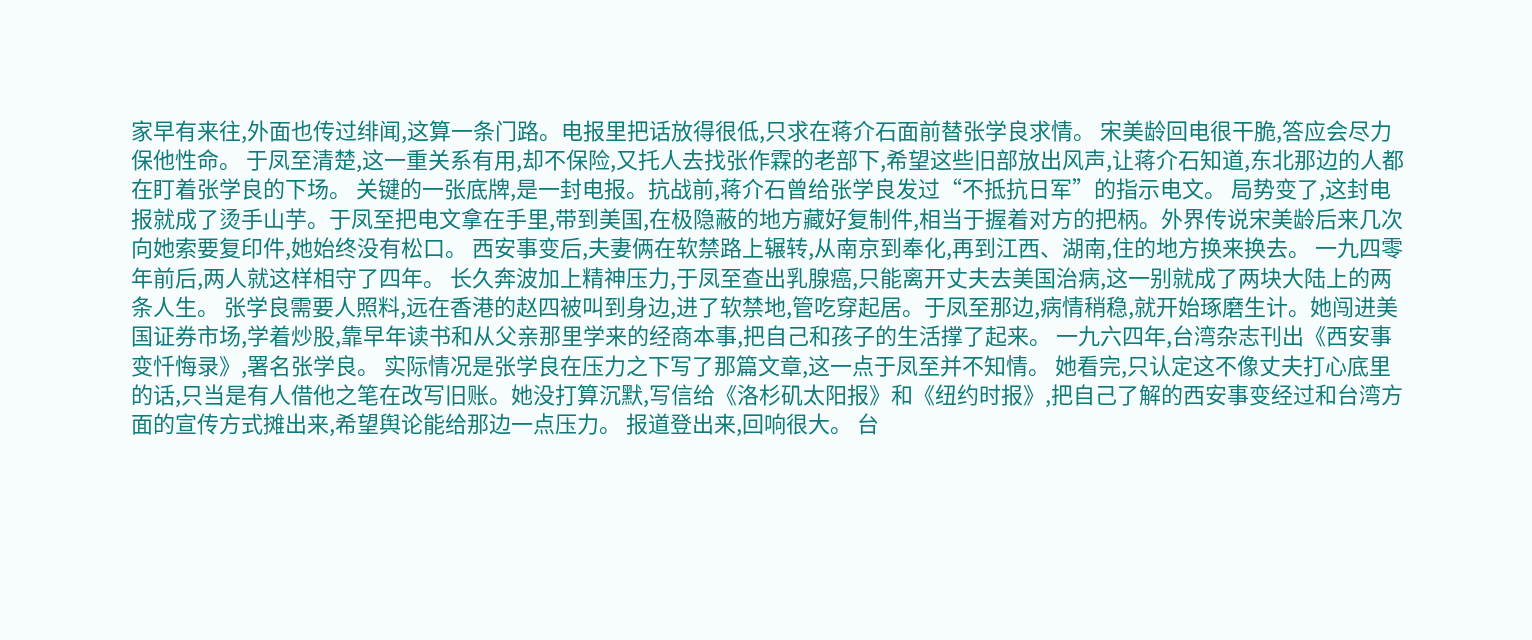家早有来往,外面也传过绯闻,这算一条门路。电报里把话放得很低,只求在蒋介石面前替张学良求情。 宋美龄回电很干脆,答应会尽力保他性命。 于凤至清楚,这一重关系有用,却不保险,又托人去找张作霖的老部下,希望这些旧部放出风声,让蒋介石知道,东北那边的人都在盯着张学良的下场。 关键的一张底牌,是一封电报。抗战前,蒋介石曾给张学良发过“不抵抗日军”的指示电文。 局势变了,这封电报就成了烫手山芋。于凤至把电文拿在手里,带到美国,在极隐蔽的地方藏好复制件,相当于握着对方的把柄。外界传说宋美龄后来几次向她索要复印件,她始终没有松口。 西安事变后,夫妻俩在软禁路上辗转,从南京到奉化,再到江西、湖南,住的地方换来换去。 一九四零年前后,两人就这样相守了四年。 长久奔波加上精神压力,于凤至查出乳腺癌,只能离开丈夫去美国治病,这一别就成了两块大陆上的两条人生。 张学良需要人照料,远在香港的赵四被叫到身边,进了软禁地,管吃穿起居。于凤至那边,病情稍稳,就开始琢磨生计。她闯进美国证券市场,学着炒股,靠早年读书和从父亲那里学来的经商本事,把自己和孩子的生活撑了起来。 一九六四年,台湾杂志刊出《西安事变忏悔录》,署名张学良。 实际情况是张学良在压力之下写了那篇文章,这一点于凤至并不知情。 她看完,只认定这不像丈夫打心底里的话,只当是有人借他之笔在改写旧账。她没打算沉默,写信给《洛杉矶太阳报》和《纽约时报》,把自己了解的西安事变经过和台湾方面的宣传方式摊出来,希望舆论能给那边一点压力。 报道登出来,回响很大。 台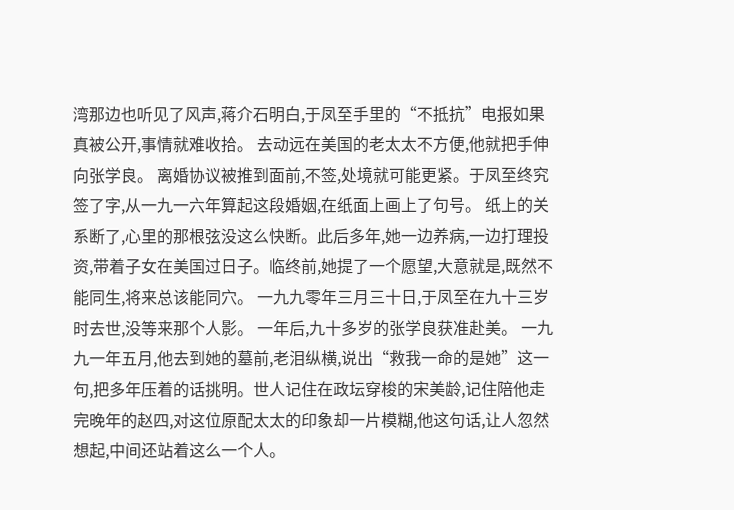湾那边也听见了风声,蒋介石明白,于凤至手里的“不抵抗”电报如果真被公开,事情就难收拾。 去动远在美国的老太太不方便,他就把手伸向张学良。 离婚协议被推到面前,不签,处境就可能更紧。于凤至终究签了字,从一九一六年算起这段婚姻,在纸面上画上了句号。 纸上的关系断了,心里的那根弦没这么快断。此后多年,她一边养病,一边打理投资,带着子女在美国过日子。临终前,她提了一个愿望,大意就是,既然不能同生,将来总该能同穴。 一九九零年三月三十日,于凤至在九十三岁时去世,没等来那个人影。 一年后,九十多岁的张学良获准赴美。 一九九一年五月,他去到她的墓前,老泪纵横,说出“救我一命的是她”这一句,把多年压着的话挑明。世人记住在政坛穿梭的宋美龄,记住陪他走完晚年的赵四,对这位原配太太的印象却一片模糊,他这句话,让人忽然想起,中间还站着这么一个人。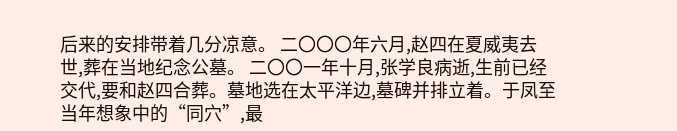后来的安排带着几分凉意。 二〇〇〇年六月,赵四在夏威夷去世,葬在当地纪念公墓。 二〇〇一年十月,张学良病逝,生前已经交代,要和赵四合葬。墓地选在太平洋边,墓碑并排立着。于凤至当年想象中的“同穴”,最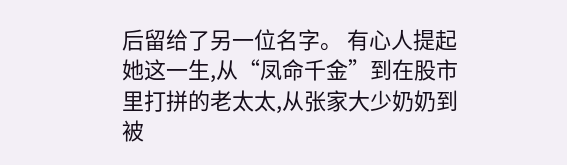后留给了另一位名字。 有心人提起她这一生,从“凤命千金”到在股市里打拼的老太太,从张家大少奶奶到被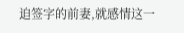迫签字的前妻,就感情这一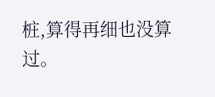桩,算得再细也没算过。